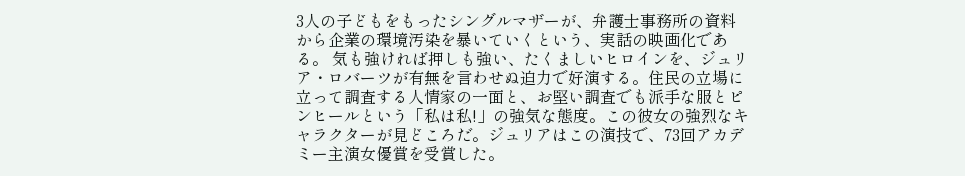3人の子どもをもったシングルマザーが、弁護士事務所の資料から企業の環境汚染を暴いていくという、実話の映画化である。 気も強ければ押しも強い、たくましいヒロインを、ジュリア・ロバーツが有無を言わせぬ迫力で好演する。住民の立場に立って調査する人情家の一面と、お堅い調査でも派手な服とピンヒールという「私は私!」の強気な態度。この彼女の強烈なキャラクターが見どころだ。ジュリアはこの演技で、73回アカデミー主演女優賞を受賞した。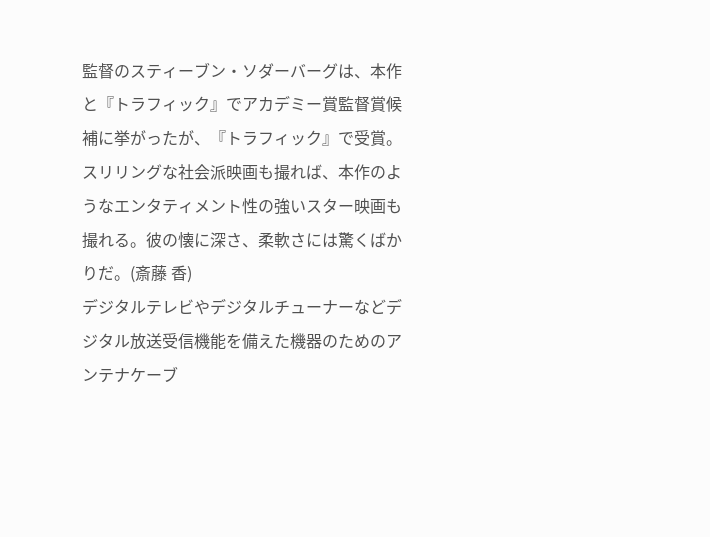監督のスティーブン・ソダーバーグは、本作と『トラフィック』でアカデミー賞監督賞候補に挙がったが、『トラフィック』で受賞。スリリングな社会派映画も撮れば、本作のようなエンタティメント性の強いスター映画も撮れる。彼の懐に深さ、柔軟さには驚くばかりだ。(斎藤 香)
デジタルテレビやデジタルチューナーなどデジタル放送受信機能を備えた機器のためのアンテナケーブ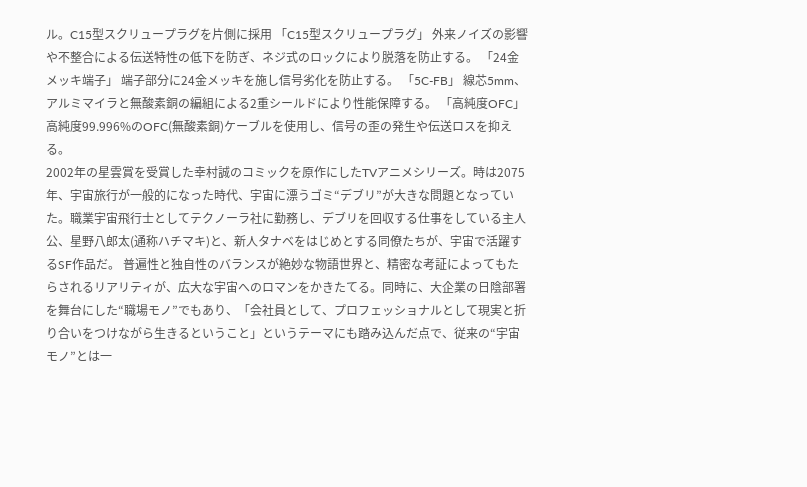ル。C15型スクリュープラグを片側に採用 「C15型スクリュープラグ」 外来ノイズの影響や不整合による伝送特性の低下を防ぎ、ネジ式のロックにより脱落を防止する。 「24金メッキ端子」 端子部分に24金メッキを施し信号劣化を防止する。 「5C-FB」 線芯5mm、アルミマイラと無酸素銅の編組による2重シールドにより性能保障する。 「高純度OFC」 高純度99.996%のOFC(無酸素銅)ケーブルを使用し、信号の歪の発生や伝送ロスを抑える。
2002年の星雲賞を受賞した幸村誠のコミックを原作にしたTVアニメシリーズ。時は2075年、宇宙旅行が一般的になった時代、宇宙に漂うゴミ“デブリ”が大きな問題となっていた。職業宇宙飛行士としてテクノーラ社に勤務し、デブリを回収する仕事をしている主人公、星野八郎太(通称ハチマキ)と、新人タナベをはじめとする同僚たちが、宇宙で活躍するSF作品だ。 普遍性と独自性のバランスが絶妙な物語世界と、精密な考証によってもたらされるリアリティが、広大な宇宙へのロマンをかきたてる。同時に、大企業の日陰部署を舞台にした“職場モノ”でもあり、「会社員として、プロフェッショナルとして現実と折り合いをつけながら生きるということ」というテーマにも踏み込んだ点で、従来の“宇宙モノ”とは一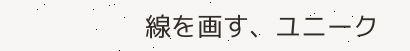線を画す、ユニーク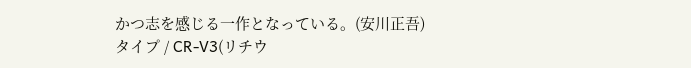かつ志を感じる一作となっている。(安川正吾)
タイプ / CR-V3(リチウ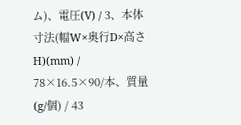ム)、電圧(V) / 3、本体寸法(幅W×奥行D×高さH)(mm) / 78×16.5×90/本、質量(g/個) / 43